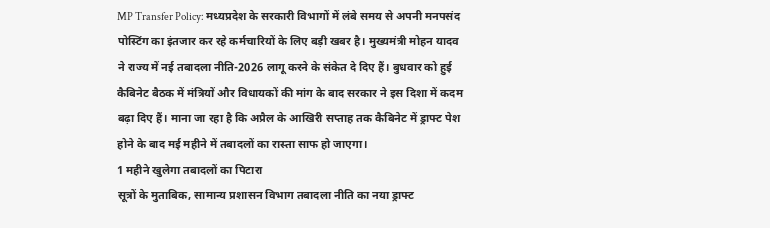MP Transfer Policy: मध्यप्रदेश के सरकारी विभागों में लंबे समय से अपनी मनपसंद पोस्टिंग का इंतजार कर रहे कर्मचारियों के लिए बड़ी खबर है। मुख्यमंत्री मोहन यादव ने राज्य में नई तबादला नीति-2026 लागू करने के संकेत दे दिए हैं। बुधवार को हुई कैबिनेट बैठक में मंत्रियों और विधायकों की मांग के बाद सरकार ने इस दिशा में कदम बढ़ा दिए हैं। माना जा रहा है कि अप्रैल के आखिरी सप्ताह तक कैबिनेट में ड्राफ्ट पेश होने के बाद मई महीने में तबादलों का रास्ता साफ हो जाएगा।
1 महीने खुलेगा तबादलों का पिटारा
सूत्रों के मुताबिक, सामान्य प्रशासन विभाग तबादला नीति का नया ड्राफ्ट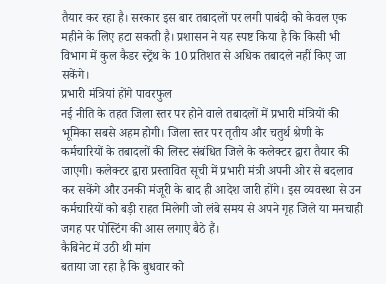तैयार कर रहा है। सरकार इस बार तबादलों पर लगी पाबंदी को केवल एक महीने के लिए हटा सकती है। प्रशासन ने यह स्पष्ट किया है कि किसी भी विभाग में कुल कैडर स्ट्रेंथ के 10 प्रतिशत से अधिक तबादले नहीं किए जा सकेंगे।
प्रभारी मंत्रियां होंगे पावरफुल
नई नीति के तहत जिला स्तर पर होने वाले तबादलों में प्रभारी मंत्रियों की भूमिका सबसे अहम होगी। जिला स्तर पर तृतीय और चतुर्थ श्रेणी के कर्मचारियों के तबादलों की लिस्ट संबंधित जिले के कलेक्टर द्वारा तैयार की जाएगी। कलेक्टर द्वारा प्रस्तावित सूची में प्रभारी मंत्री अपनी ओर से बदलाव कर सकेंगे और उनकी मंजूरी के बाद ही आदेश जारी होंगे। इस व्यवस्था से उन कर्मचारियों को बड़ी राहत मिलेगी जो लंबे समय से अपने गृह जिले या मनचाही जगह पर पोस्टिंग की आस लगाए बैठे हैं।
कैबिनेट में उठी थी मांग
बताया जा रहा है कि बुधवार को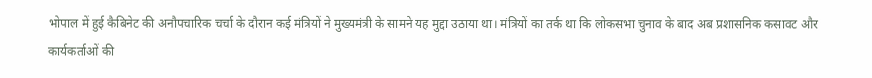भोपाल में हुई कैबिनेट की अनौपचारिक चर्चा के दौरान कई मंत्रियों ने मुख्यमंत्री के सामने यह मुद्दा उठाया था। मंत्रियों का तर्क था कि लोकसभा चुनाव के बाद अब प्रशासनिक कसावट और कार्यकर्ताओं की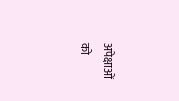अपेक्षाओं को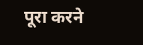पूरा करने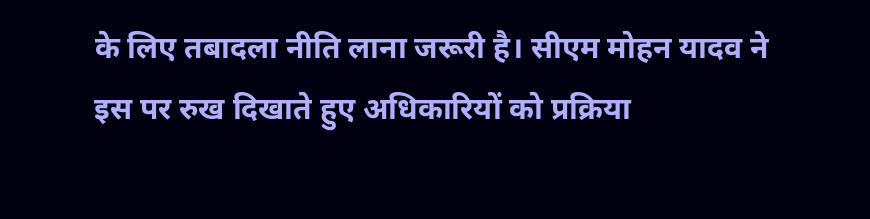के लिए तबादला नीति लाना जरूरी है। सीएम मोहन यादव ने इस पर रुख दिखाते हुए अधिकारियों को प्रक्रिया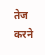तेज करने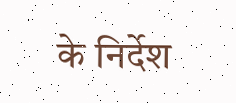के निर्देश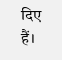दिए हैं।